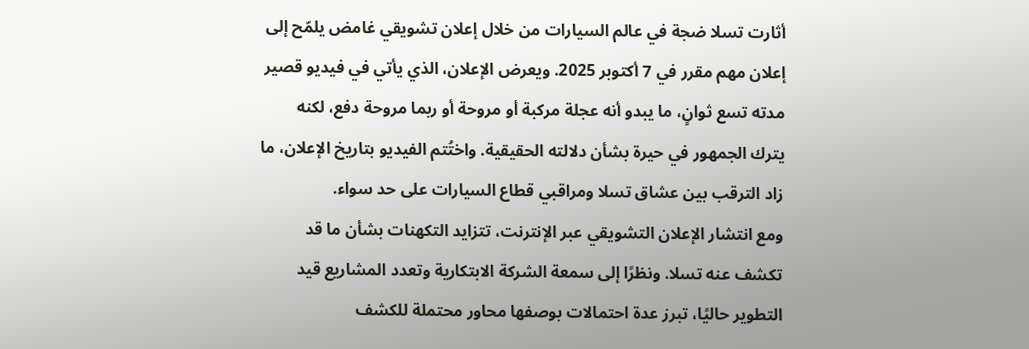أثارت تسلا ضجة في عالم السيارات من خلال إعلان تشويقي غامض يلمّح إلى إعلان مهم مقرر في 7 أكتوبر 2025. ويعرض الإعلان، الذي يأتي في فيديو قصير مدته تسع ثوانٍ، ما يبدو أنه عجلة مركبة أو مروحة أو ربما مروحة دفع، لكنه يترك الجمهور في حيرة بشأن دلالته الحقيقية. واختُتم الفيديو بتاريخ الإعلان، ما زاد الترقب بين عشاق تسلا ومراقبي قطاع السيارات على حد سواء.
ومع انتشار الإعلان التشويقي عبر الإنترنت، تتزايد التكهنات بشأن ما قد تكشف عنه تسلا. ونظرًا إلى سمعة الشركة الابتكارية وتعدد المشاريع قيد التطوير حاليًا، تبرز عدة احتمالات بوصفها محاور محتملة للكشف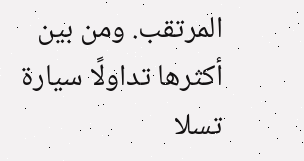المرتقب. ومن بين أكثرها تداولًا سيارة تسلا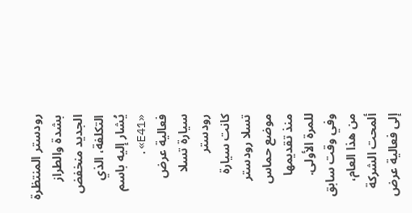رودستر المنتظرة بشدة والطراز الجديد منخفض التكلفة، الذي يُشار إليه باسم «E41».
فعالية عرض سيارة تسلا رودستر
كانت سيارة تسلا رودستر موضع حماس منذ تقديمها للمرة الأولى. وفي وقت سابق من هذا العام، ألمحت الشركة إلى فعالية عرض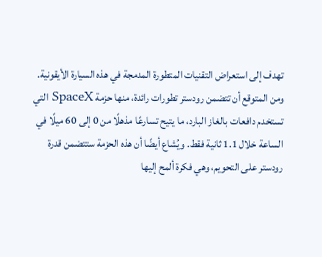تهدف إلى استعراض التقنيات المتطورة المدمجة في هذه السيارة الأيقونية. ومن المتوقع أن تتضمن رودستر تطورات رائدة، منها حزمة SpaceX التي تستخدم دافعات بالغاز البارد، ما يتيح تسارعًا مذهلًا من 0 إلى 60 ميلًا في الساعة خلال 1.1 ثانية فقط. ويُشاع أيضًا أن هذه الحزمة ستتضمن قدرة رودستر على التحويم، وهي فكرة ألمح إليها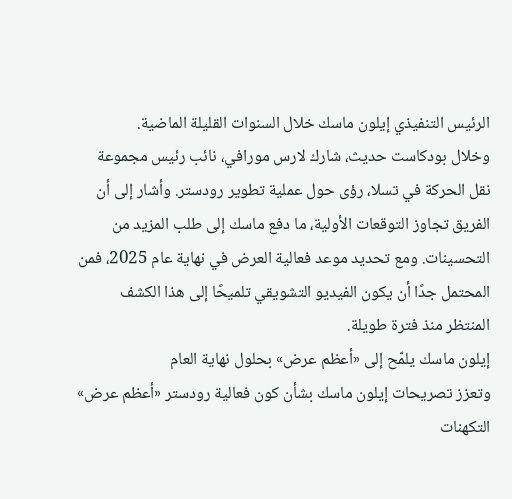الرئيس التنفيذي إيلون ماسك خلال السنوات القليلة الماضية.
وخلال بودكاست حديث، شارك لارس مورافي، نائب رئيس مجموعة نقل الحركة في تسلا، رؤى حول عملية تطوير رودستر. وأشار إلى أن الفريق تجاوز التوقعات الأولية، ما دفع ماسك إلى طلب المزيد من التحسينات. ومع تحديد موعد فعالية العرض في نهاية عام 2025، فمن المحتمل جدًا أن يكون الفيديو التشويقي تلميحًا إلى هذا الكشف المنتظر منذ فترة طويلة.
إيلون ماسك يلمّح إلى «أعظم عرض» بحلول نهاية العام
وتعزز تصريحات إيلون ماسك بشأن كون فعالية رودستر «أعظم عرض» التكهنات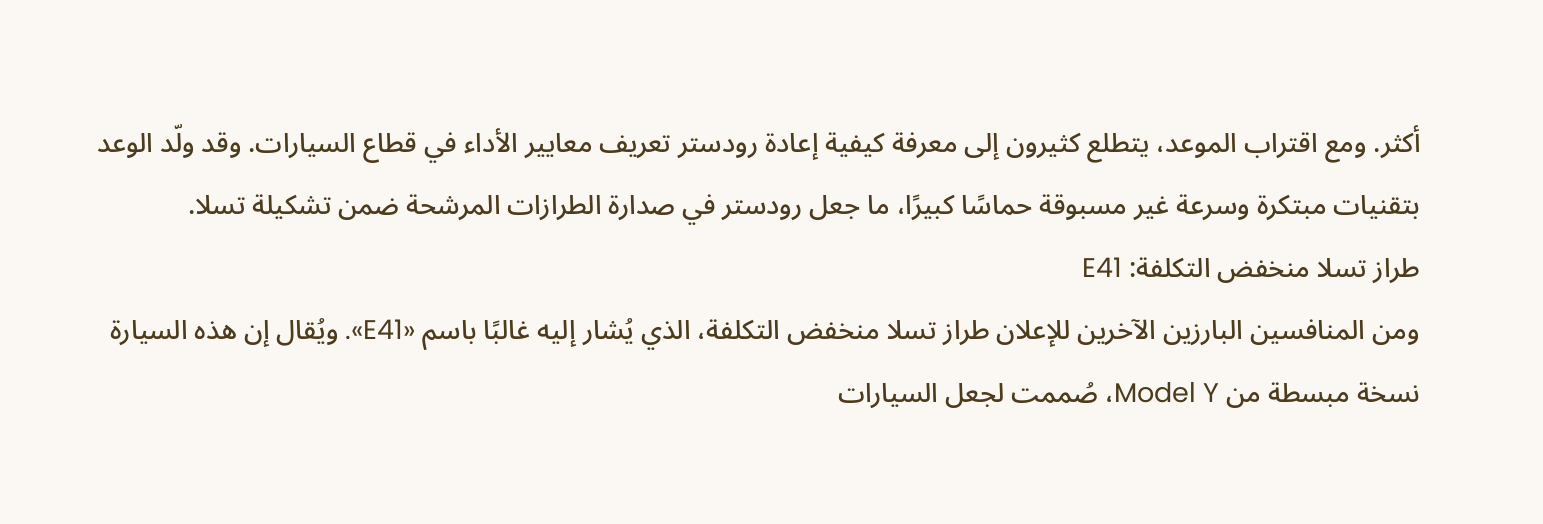أكثر. ومع اقتراب الموعد، يتطلع كثيرون إلى معرفة كيفية إعادة رودستر تعريف معايير الأداء في قطاع السيارات. وقد ولّد الوعد بتقنيات مبتكرة وسرعة غير مسبوقة حماسًا كبيرًا، ما جعل رودستر في صدارة الطرازات المرشحة ضمن تشكيلة تسلا.
طراز تسلا منخفض التكلفة: E41
ومن المنافسين البارزين الآخرين للإعلان طراز تسلا منخفض التكلفة، الذي يُشار إليه غالبًا باسم «E41». ويُقال إن هذه السيارة نسخة مبسطة من Model Y، صُممت لجعل السيارات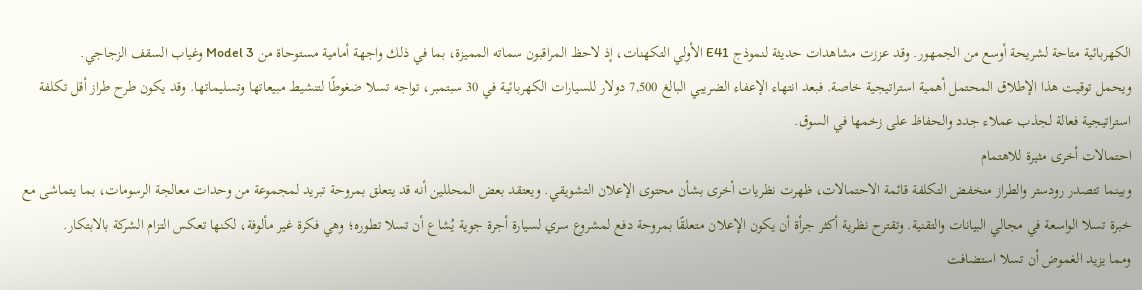الكهربائية متاحة لشريحة أوسع من الجمهور. وقد عززت مشاهدات حديثة لنموذج E41 الأولي التكهنات، إذ لاحظ المراقبون سماته المميزة، بما في ذلك واجهة أمامية مستوحاة من Model 3 وغياب السقف الزجاجي.
ويحمل توقيت هذا الإطلاق المحتمل أهمية استراتيجية خاصة. فبعد انتهاء الإعفاء الضريبي البالغ 7,500 دولار للسيارات الكهربائية في 30 سبتمبر، تواجه تسلا ضغوطًا لتنشيط مبيعاتها وتسليماتها. وقد يكون طرح طراز أقل تكلفة استراتيجية فعالة لجذب عملاء جدد والحفاظ على زخمها في السوق.
احتمالات أخرى مثيرة للاهتمام
وبينما تتصدر رودستر والطراز منخفض التكلفة قائمة الاحتمالات، ظهرت نظريات أخرى بشأن محتوى الإعلان التشويقي. ويعتقد بعض المحللين أنه قد يتعلق بمروحة تبريد لمجموعة من وحدات معالجة الرسومات، بما يتماشى مع خبرة تسلا الواسعة في مجالي البيانات والتقنية. وتقترح نظرية أكثر جرأة أن يكون الإعلان متعلقًا بمروحة دفع لمشروع سري لسيارة أجرة جوية يُشاع أن تسلا تطوره؛ وهي فكرة غير مألوفة، لكنها تعكس التزام الشركة بالابتكار.
ومما يزيد الغموض أن تسلا استضافت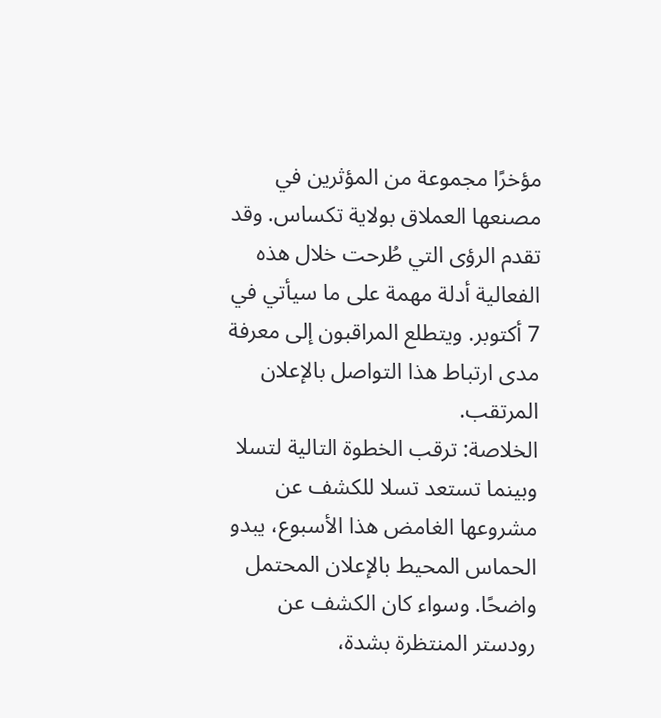مؤخرًا مجموعة من المؤثرين في مصنعها العملاق بولاية تكساس. وقد تقدم الرؤى التي طُرحت خلال هذه الفعالية أدلة مهمة على ما سيأتي في 7 أكتوبر. ويتطلع المراقبون إلى معرفة مدى ارتباط هذا التواصل بالإعلان المرتقب.
الخلاصة: ترقب الخطوة التالية لتسلا
وبينما تستعد تسلا للكشف عن مشروعها الغامض هذا الأسبوع، يبدو الحماس المحيط بالإعلان المحتمل واضحًا. وسواء كان الكشف عن رودستر المنتظرة بشدة،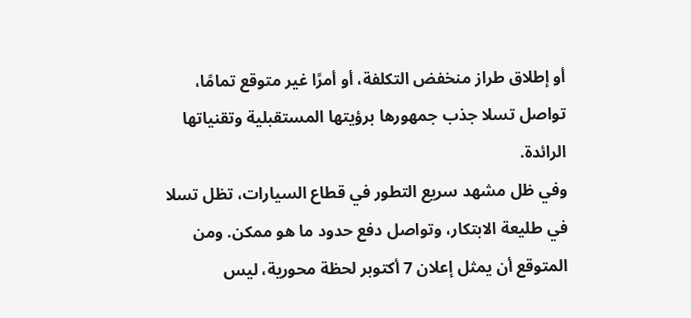أو إطلاق طراز منخفض التكلفة، أو أمرًا غير متوقع تمامًا، تواصل تسلا جذب جمهورها برؤيتها المستقبلية وتقنياتها الرائدة.
وفي ظل مشهد سريع التطور في قطاع السيارات، تظل تسلا في طليعة الابتكار، وتواصل دفع حدود ما هو ممكن. ومن المتوقع أن يمثل إعلان 7 أكتوبر لحظة محورية، ليس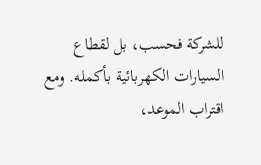للشركة فحسب، بل لقطاع السيارات الكهربائية بأكمله. ومع اقتراب الموعد،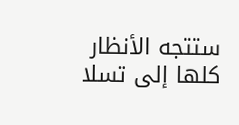ستتجه الأنظار كلها إلى تسلا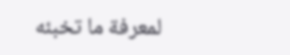لمعرفة ما تخبئه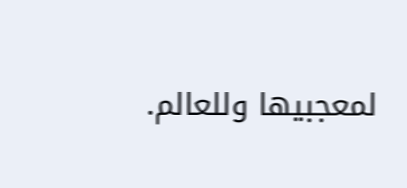لمعجبيها وللعالم.